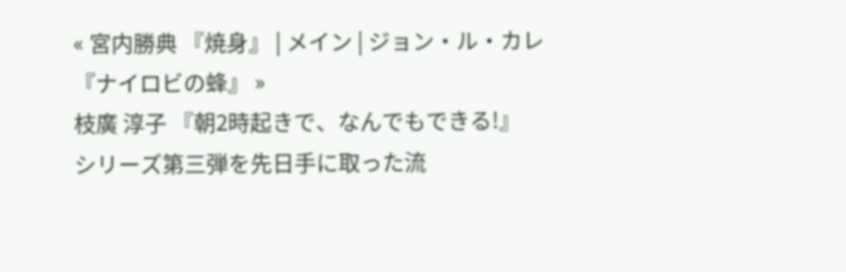« 宮内勝典 『焼身』 | メイン | ジョン・ル・カレ 『ナイロビの蜂』 »
枝廣 淳子 『朝2時起きで、なんでもできる!』
シリーズ第三弾を先日手に取った流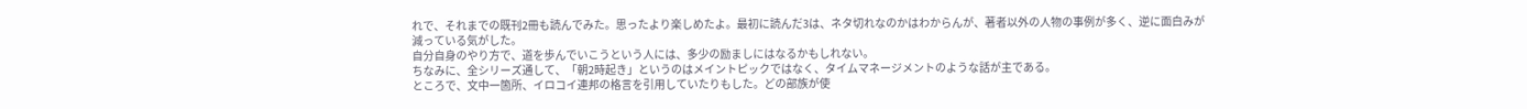れで、それまでの既刊2冊も読んでみた。思ったより楽しめたよ。最初に読んだ3は、ネタ切れなのかはわからんが、著者以外の人物の事例が多く、逆に面白みが減っている気がした。
自分自身のやり方で、道を歩んでいこうという人には、多少の励ましにはなるかもしれない。
ちなみに、全シリーズ通して、「朝2時起き」というのはメイントピックではなく、タイムマネージメントのような話が主である。
ところで、文中一箇所、イロコイ連邦の格言を引用していたりもした。どの部族が使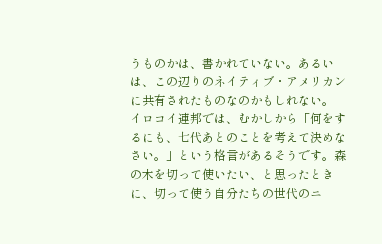うものかは、書かれていない。あるいは、この辺りのネイティブ・アメリカンに共有されたものなのかもしれない。
イロコイ連邦では、むかしから「何をするにも、七代あとのことを考えて決めなさい。」という格言があるそうです。森の木を切って使いたい、と思ったときに、切って使う自分たちの世代のニ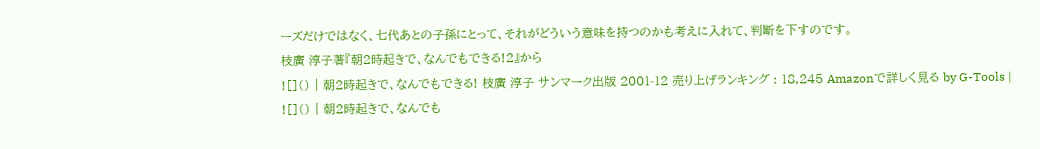ーズだけではなく、七代あとの子孫にとって、それがどういう意味を持つのかも考えに入れて、判断を下すのです。
枝廣 淳子著『朝2時起きで、なんでもできる!2』から
![]() | 朝2時起きで、なんでもできる! 枝廣 淳子 サンマーク出版 2001-12 売り上げランキング : 18,245 Amazonで詳しく見る by G-Tools |
![]() | 朝2時起きで、なんでも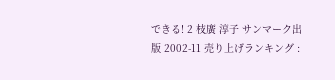できる! 2 枝廣 淳子 サンマーク出版 2002-11 売り上げランキング :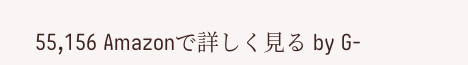55,156 Amazonで詳しく見る by G-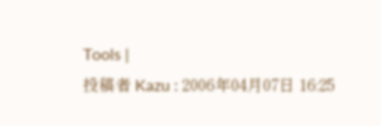Tools |
投稿者 Kazu : 2006年04月07日 16:25